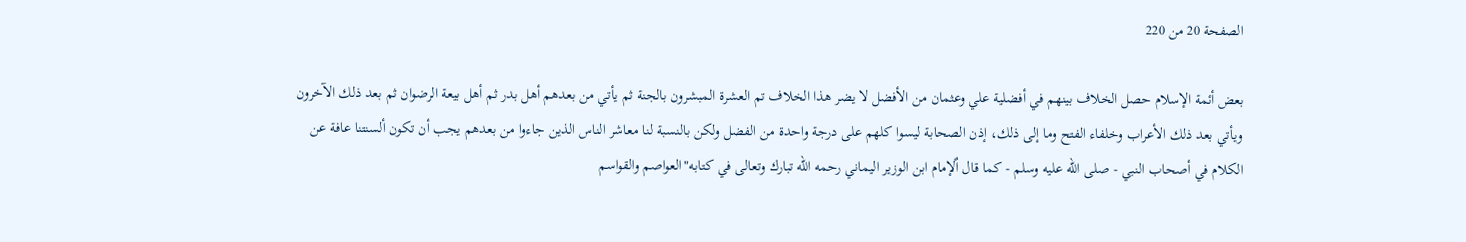الصفحة 20 من 220

بعض أئمة الإسلام حصل الخلاف بينهم في أفضلية علي وعثمان من الأفضل لا يضر هذا الخلاف تم العشرة المبشرون بالجنة ثم يأتي من بعدهم أهل بدر ثم أهل بيعة الرضوان ثم بعد ذلك الآخرون ويأتي بعد ذلك الأعراب وخلفاء الفتح وما إلى ذلك، إذن الصحابة ليسوا كلهم على درجة واحدة من الفضل ولكن بالنسبة لنا معاشر الناس الذين جاءوا من بعدهم يجب أن تكون ألسنتنا عافة عن الكلام في أصحاب النبي - صلى الله عليه وسلم - كما قال اٌلإمام ابن الوزير اليماني رحمه الله تبارك وتعالى في كتابه"العواصم والقواسم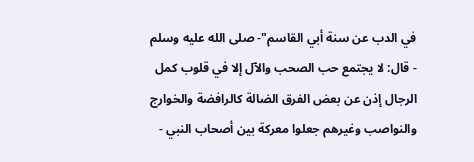في الدب عن سنة أبي القاسم"- صلى الله عليه وسلم - قال: لا يجتمع حب الصحب والآل إلا في قلوب كمل الرجال إذن عن بعض الفرق الضالة كالرافضة والخوارج والنواصب وغيرهم جعلوا معركة بين أصحاب النبي -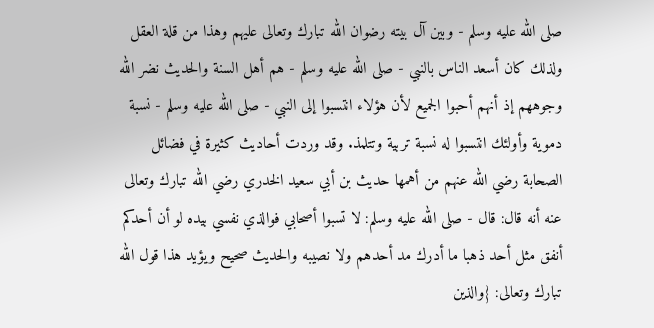صلى الله عليه وسلم - وبين آل بيته رضوان الله تبارك وتعالى عليهم وهذا من قلة العقل ولذلك كان أسعد الناس بالنبي - صلى الله عليه وسلم - هم أهل السنة والحديث نضر الله وجوههم إذ أنهم أحبوا الجميع لأن هؤلاء انتسبوا إلى النبي - صلى الله عليه وسلم - نسبة دموية وأولئك انتسبوا له نسبة تربية وتتلمذ. وقد وردت أحاديث كثيرة في فضائل الصحابة رضي الله عنهم من أهمها حديث بن أبي سعيد الخدري رضي الله تبارك وتعالى عنه أنه قال: قال - صلى الله عليه وسلم: لا تسبوا أصحابي فوالذي نفسي بيده لو أن أحدكم أنفق مثل أحد ذهبا ما أدرك مد أحدهم ولا نصيبه والحديث صحيح ويؤيد هذا قول الله تبارك وتعالى: {والذين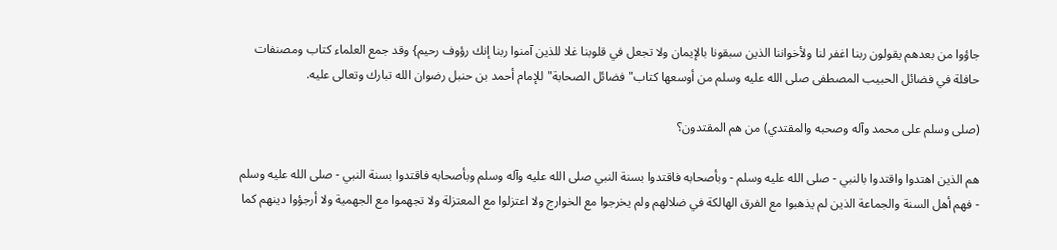جاؤوا من بعدهم يقولون ربنا اغفر لنا ولأخواننا الذين سبقونا بالإيمان ولا تجعل في قلوبنا غلا للذين آمنوا ربنا إنك رؤوف رحيم} وقد جمع العلماء كتاب ومصنفات حافلة في فضائل الحبيب المصطفى صلى الله عليه وسلم من أوسعها كتاب"فضائل الصحابة"للإمام أحمد بن حنبل رضوان الله تبارك وتعالى عليه.

(صلى وسلم على محمد وآله وصحبه والمقتدي) من هم المقتدون؟

هم الذين اهتدوا واقتدوا بالنبي - صلى الله عليه وسلم - وبأصحابه فاقتدوا بسنة النبي صلى الله عليه وآله وسلم وبأصحابه فاقتدوا بسنة النبي - صلى الله عليه وسلم - فهم أهل السنة والجماعة الذين لم يذهبوا مع الفرق الهالكة في ضلالهم ولم يخرجوا مع الخوارج ولا اعتزلوا مع المعتزلة ولا تجهموا مع الجهمية ولا أرجؤوا دينهم كما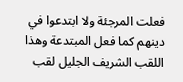فعلت المرجئة ولا ابتدعوا في دينهم كما فعل المبتدعة وهذا اللقب الشريف الجليل لقب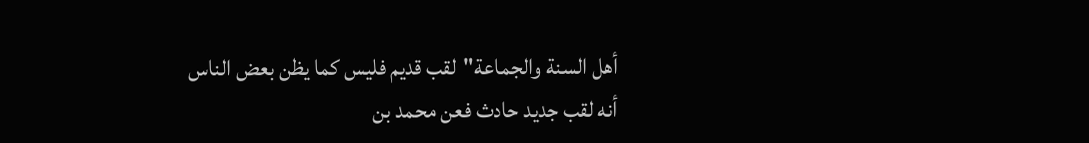أهل السنة والجماعة"لقب قديم فليس كما يظن بعض الناس أنه لقب جديد حادث فعن محمد بن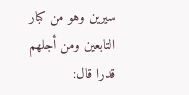سيرين وهو من كبار التابعين ومن أجلهم قدرا قال: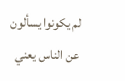لم يكونوا يسألون عن الناس يعني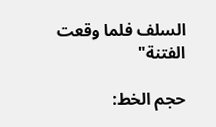السلف فلما وقعت الفتنة"

حجم الخط: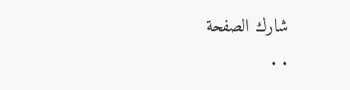شارك الصفحة
. .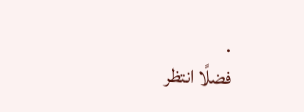.
فضلًا انتظر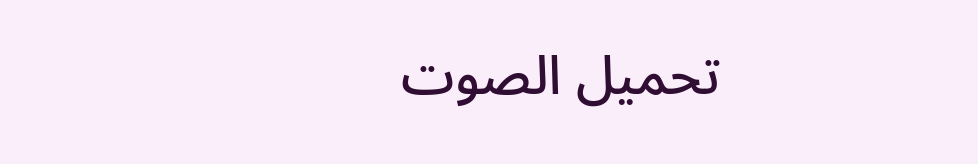تحميل الصوت